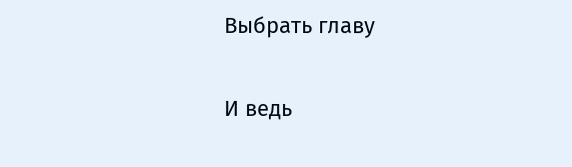Выбрать главу

И ведь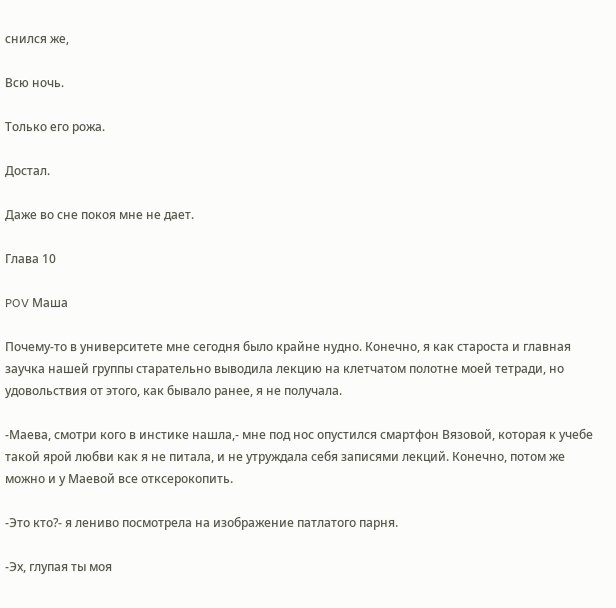снился же,

Всю ночь.

Только его рожа.

Достал.

Даже во сне покоя мне не дает.

Глава 10

POV Маша

Почему-то в университете мне сегодня было крайне нудно. Конечно, я как староста и главная заучка нашей группы старательно выводила лекцию на клетчатом полотне моей тетради, но удовольствия от этого, как бывало ранее, я не получала.

-Маева, смотри кого в инстике нашла,- мне под нос опустился смартфон Вязовой, которая к учебе такой ярой любви как я не питала, и не утруждала себя записями лекций. Конечно, потом же можно и у Маевой все отксерокопить.

-Это кто?- я лениво посмотрела на изображение патлатого парня.

-Эх, глупая ты моя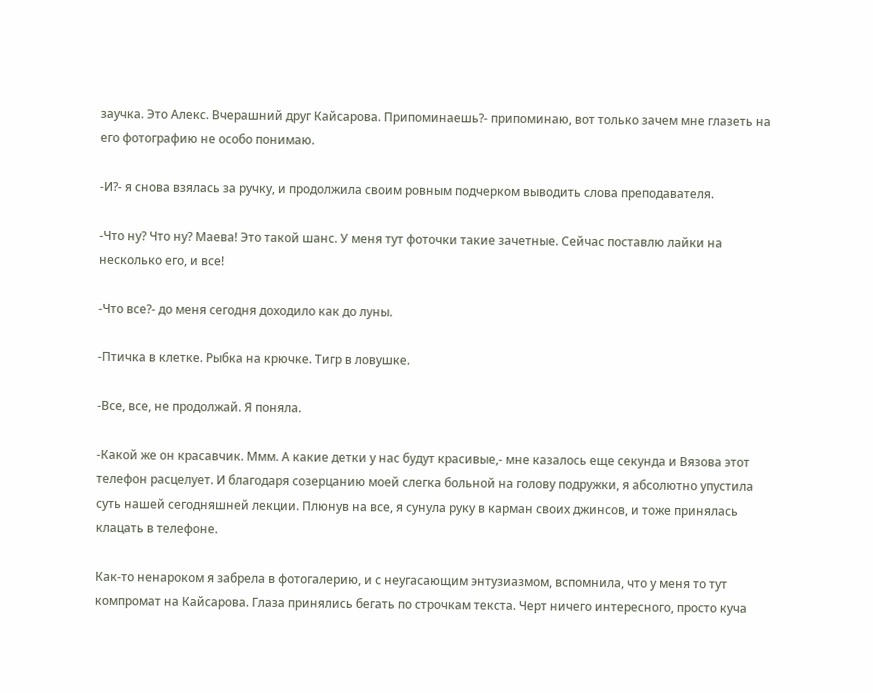заучка. Это Алекс. Вчерашний друг Кайсарова. Припоминаешь?- припоминаю, вот только зачем мне глазеть на его фотографию не особо понимаю.

-И?- я снова взялась за ручку, и продолжила своим ровным подчерком выводить слова преподавателя.

-Что ну? Что ну? Маева! Это такой шанс. У меня тут фоточки такие зачетные. Сейчас поставлю лайки на несколько его, и все!

-Что все?- до меня сегодня доходило как до луны.

-Птичка в клетке. Рыбка на крючке. Тигр в ловушке.

-Все, все, не продолжай. Я поняла.

-Какой же он красавчик. Ммм. А какие детки у нас будут красивые,- мне казалось еще секунда и Вязова этот телефон расцелует. И благодаря созерцанию моей слегка больной на голову подружки, я абсолютно упустила суть нашей сегодняшней лекции. Плюнув на все, я сунула руку в карман своих джинсов, и тоже принялась клацать в телефоне.

Как-то ненароком я забрела в фотогалерию, и с неугасающим энтузиазмом, вспомнила, что у меня то тут компромат на Кайсарова. Глаза принялись бегать по строчкам текста. Черт ничего интересного, просто куча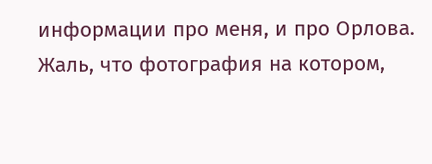информации про меня, и про Орлова. Жаль, что фотография на котором,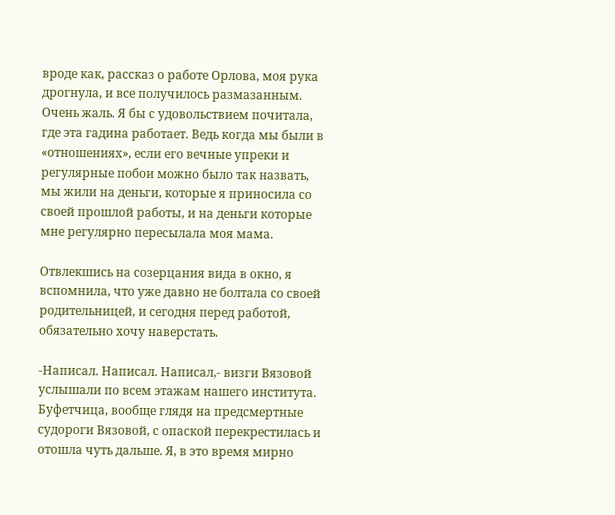вроде как, рассказ о работе Орлова, моя рука дрогнула, и все получилось размазанным. Очень жаль. Я бы с удовольствием почитала, где эта гадина работает. Ведь когда мы были в «отношениях», если его вечные упреки и регулярные побои можно было так назвать, мы жили на деньги, которые я приносила со своей прошлой работы, и на деньги которые мне регулярно пересылала моя мама.

Отвлекшись на созерцания вида в окно, я вспомнила, что уже давно не болтала со своей родительницей, и сегодня перед работой, обязательно хочу наверстать.

-Написал. Написал. Написал,- визги Вязовой услышали по всем этажам нашего института. Буфетчица, вообще глядя на предсмертные судороги Вязовой, с опаской перекрестилась и отошла чуть дальше. Я, в это время мирно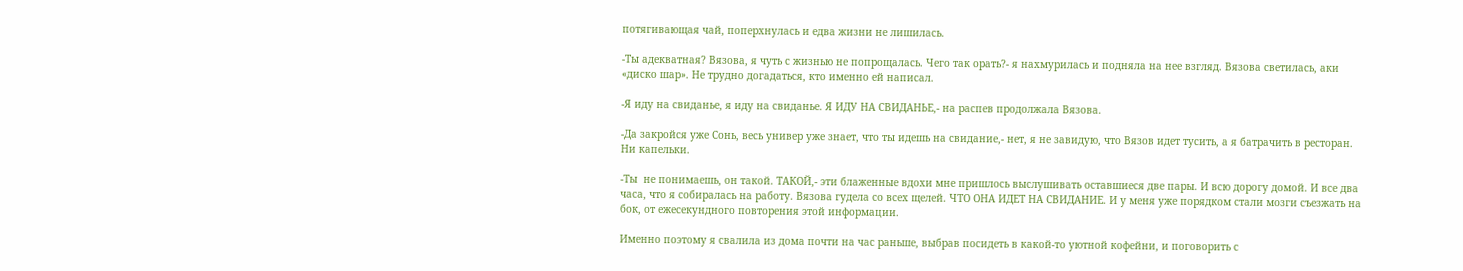потягивающая чай, поперхнулась и едва жизни не лишилась.

-Ты адекватная? Вязова, я чуть с жизнью не попрощалась. Чего так орать?- я нахмурилась и подняла на нее взгляд. Вязова светилась, аки «диско шар». Не трудно догадаться, кто именно ей написал.

-Я иду на свиданье, я иду на свиданье. Я ИДУ НА СВИДАНЬЕ,- на распев продолжала Вязова.

-Да закройся уже Сонь, весь универ уже знает, что ты идешь на свидание,- нет, я не завидую, что Вязов идет тусить, а я батрачить в ресторан. Ни капельки.

-Ты  не понимаешь, он такой. ТАКОЙ,- эти блаженные вдохи мне пришлось выслушивать оставшиеся две пары. И всю дорогу домой. И все два часа, что я собиралась на работу. Вязова гудела со всех щелей. ЧТО ОНА ИДЕТ НА СВИДАНИЕ. И у меня уже порядком стали мозги съезжать на бок, от ежесекундного повторения этой информации.

Именно поэтому я свалила из дома почти на час раньше, выбрав посидеть в какой-то уютной кофейни, и поговорить с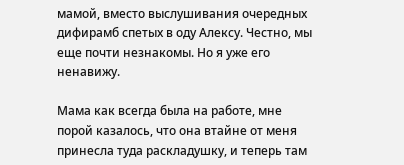мамой, вместо выслушивания очередных дифирамб спетых в оду Алексу. Честно, мы еще почти незнакомы. Но я уже его ненавижу.

Мама как всегда была на работе, мне порой казалось, что она втайне от меня принесла туда раскладушку, и теперь там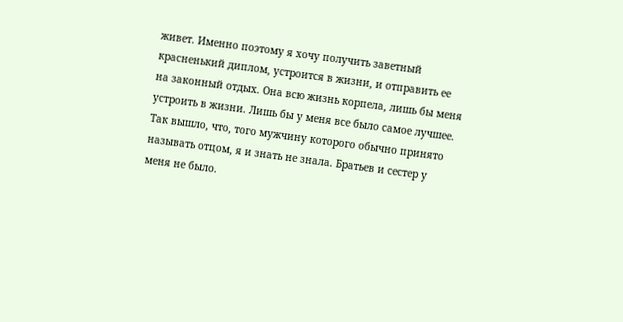живет. Именно поэтому я хочу получить заветный красненький диплом, устроится в жизни, и отправить ее на законный отдых. Она всю жизнь корпела, лишь бы меня устроить в жизни. Лишь бы у меня все было самое лучшее. Так вышло, что, того мужчину которого обычно принято называть отцом, я и знать не знала. Братьев и сестер у меня не было.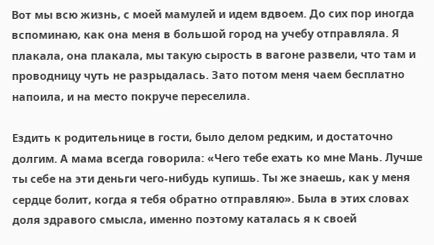Вот мы всю жизнь, с моей мамулей и идем вдвоем. До сих пор иногда вспоминаю, как она меня в большой город на учебу отправляла. Я плакала, она плакала, мы такую сырость в вагоне развели, что там и проводницу чуть не разрыдалась. Зато потом меня чаем бесплатно напоила, и на место покруче переселила.

Ездить к родительнице в гости, было делом редким, и достаточно долгим. А мама всегда говорила: «Чего тебе ехать ко мне Мань. Лучше ты себе на эти деньги чего-нибудь купишь. Ты же знаешь, как у меня сердце болит, когда я тебя обратно отправляю». Была в этих словах доля здравого смысла, именно поэтому каталась я к своей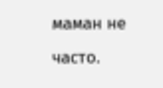маман не часто.